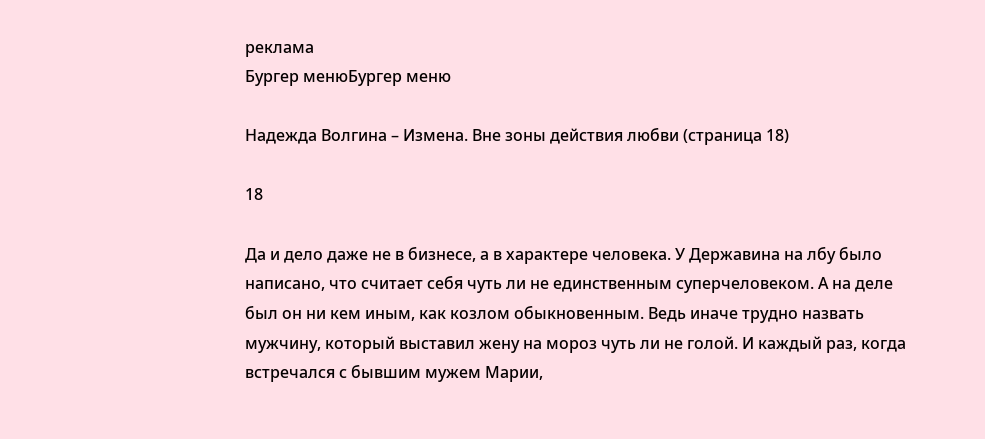реклама
Бургер менюБургер меню

Надежда Волгина – Измена. Вне зоны действия любви (страница 18)

18

Да и дело даже не в бизнесе, а в характере человека. У Державина на лбу было написано, что считает себя чуть ли не единственным суперчеловеком. А на деле был он ни кем иным, как козлом обыкновенным. Ведь иначе трудно назвать мужчину, который выставил жену на мороз чуть ли не голой. И каждый раз, когда встречался с бывшим мужем Марии,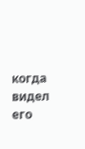когда видел его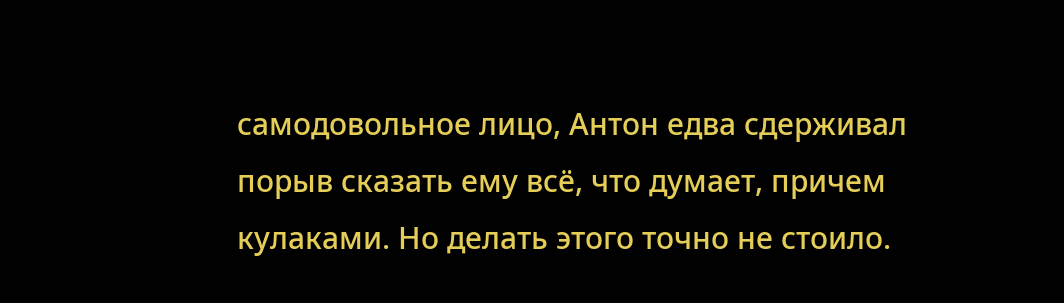самодовольное лицо, Антон едва сдерживал порыв сказать ему всё, что думает, причем кулаками. Но делать этого точно не стоило.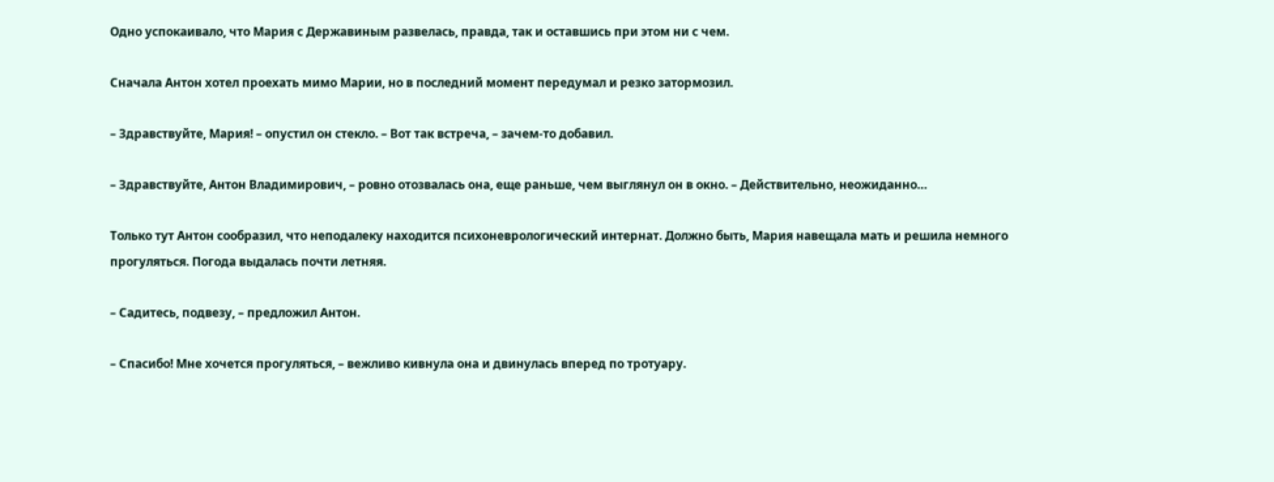Одно успокаивало, что Мария с Державиным развелась, правда, так и оставшись при этом ни с чем.

Сначала Антон хотел проехать мимо Марии, но в последний момент передумал и резко затормозил.

– Здравствуйте, Мария! – опустил он стекло. – Вот так встреча, – зачем-то добавил.

– Здравствуйте, Антон Владимирович, – ровно отозвалась она, еще раньше, чем выглянул он в окно. – Действительно, неожиданно…

Только тут Антон сообразил, что неподалеку находится психоневрологический интернат. Должно быть, Мария навещала мать и решила немного прогуляться. Погода выдалась почти летняя.

– Садитесь, подвезу, – предложил Антон.

– Спасибо! Мне хочется прогуляться, – вежливо кивнула она и двинулась вперед по тротуару.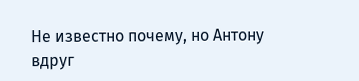Не известно почему, но Антону вдруг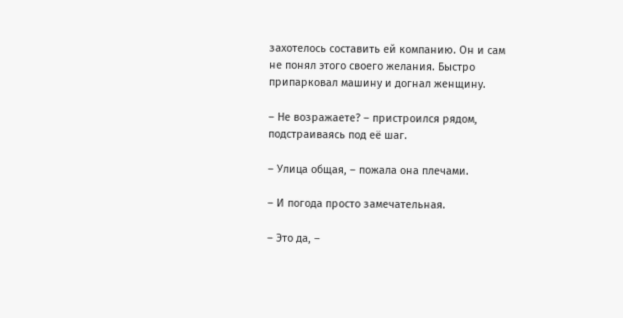захотелось составить ей компанию. Он и сам не понял этого своего желания. Быстро припарковал машину и догнал женщину.

– Не возражаете? – пристроился рядом, подстраиваясь под её шаг.

– Улица общая, – пожала она плечами.

– И погода просто замечательная.

– Это да, –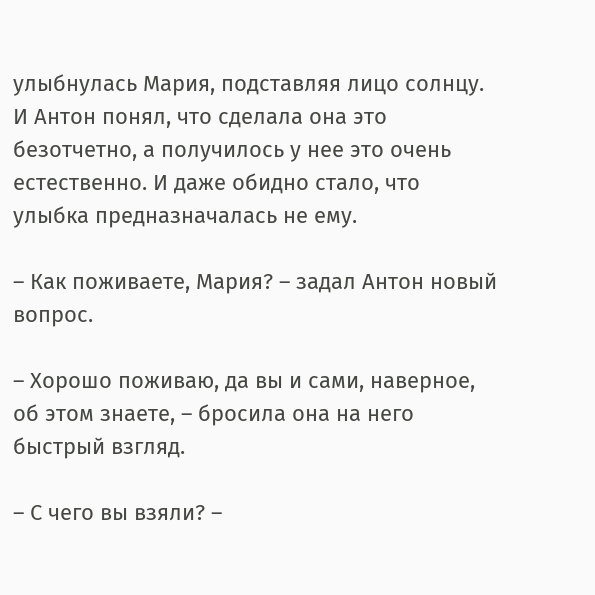улыбнулась Мария, подставляя лицо солнцу. И Антон понял, что сделала она это безотчетно, а получилось у нее это очень естественно. И даже обидно стало, что улыбка предназначалась не ему.

– Как поживаете, Мария? – задал Антон новый вопрос.

– Хорошо поживаю, да вы и сами, наверное, об этом знаете, – бросила она на него быстрый взгляд.

– С чего вы взяли? –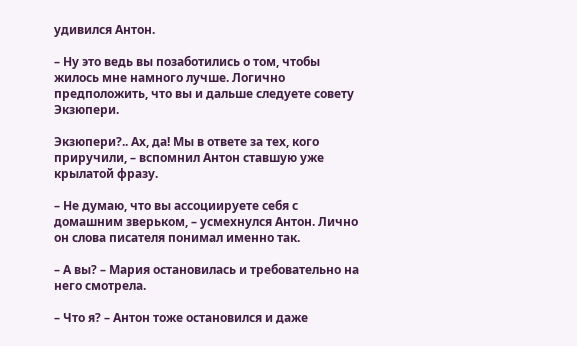удивился Антон.

– Ну это ведь вы позаботились о том, чтобы жилось мне намного лучше. Логично предположить, что вы и дальше следуете совету Экзюпери.

Экзюпери?.. Ах, да! Мы в ответе за тех, кого приручили, – вспомнил Антон ставшую уже крылатой фразу.

– Не думаю, что вы ассоциируете себя с домашним зверьком, – усмехнулся Антон. Лично он слова писателя понимал именно так.

– А вы? – Мария остановилась и требовательно на него смотрела.

– Что я? – Антон тоже остановился и даже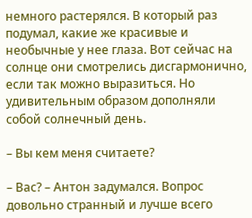немного растерялся. В который раз подумал, какие же красивые и необычные у нее глаза. Вот сейчас на солнце они смотрелись дисгармонично, если так можно выразиться. Но удивительным образом дополняли собой солнечный день.

– Вы кем меня считаете?

– Вас? – Антон задумался. Вопрос довольно странный и лучше всего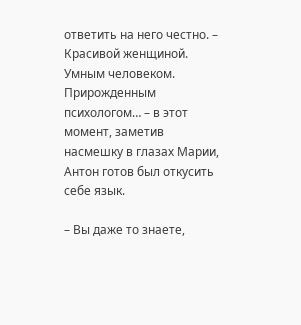ответить на него честно. – Красивой женщиной. Умным человеком. Прирожденным психологом… – в этот момент, заметив насмешку в глазах Марии, Антон готов был откусить себе язык.

– Вы даже то знаете,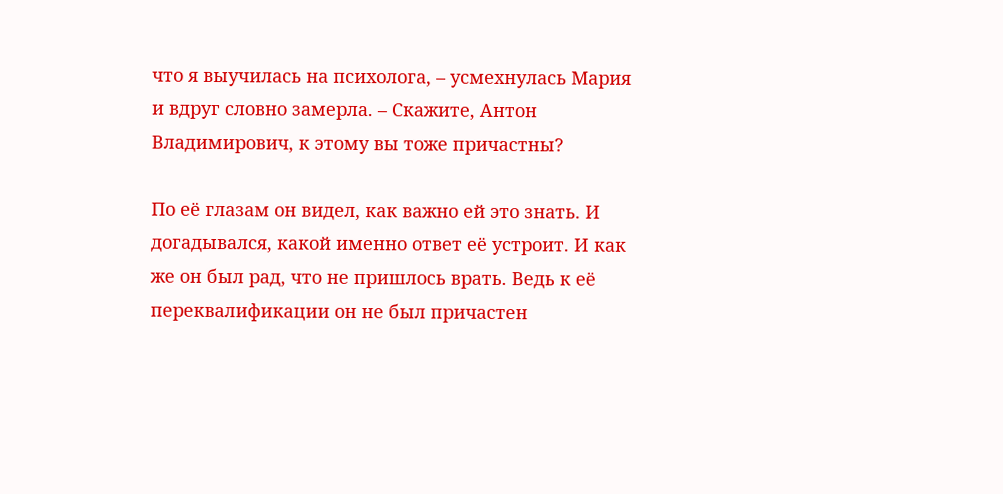что я выучилась на психолога, – усмехнулась Мария и вдруг словно замерла. – Скажите, Антон Владимирович, к этому вы тоже причастны?

По её глазам он видел, как важно ей это знать. И догадывался, какой именно ответ её устроит. И как же он был рад, что не пришлось врать. Ведь к её переквалификации он не был причастен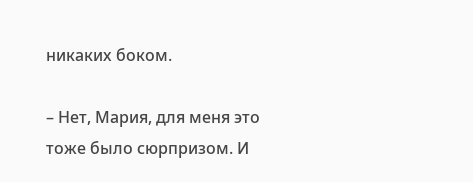никаких боком.

– Нет, Мария, для меня это тоже было сюрпризом. И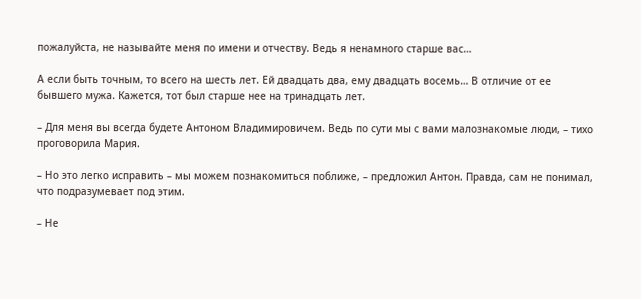пожалуйста, не называйте меня по имени и отчеству. Ведь я ненамного старше вас…

А если быть точным, то всего на шесть лет. Ей двадцать два, ему двадцать восемь… В отличие от ее бывшего мужа. Кажется, тот был старше нее на тринадцать лет.

– Для меня вы всегда будете Антоном Владимировичем. Ведь по сути мы с вами малознакомые люди, – тихо проговорила Мария.

– Но это легко исправить – мы можем познакомиться поближе, – предложил Антон. Правда, сам не понимал, что подразумевает под этим.

– Не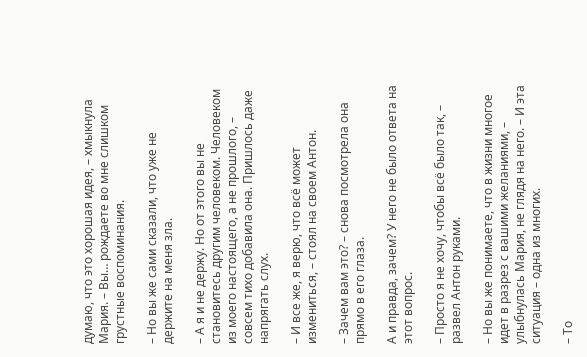думаю, что это хорошая идея, – хмыкнула Мария. – Вы… рождаете во мне слишком грустные воспоминания.

– Но вы же сами сказали, что уже не держите на меня зла.

– А я и не держу. Но от этого вы не становитесь другим человеком. Человеком из моего настоящего, а не прошлого, – совсем тихо добавила она. Пришлось даже напрягать слух.

– И все же, я верю, что всё может измениться, – стоял на своем Антон.

– Зачем вам это? – снова посмотрела она прямо в его глаза.

А и правда, зачем? У него не было ответа на этот вопрос.

– Просто я не хочу, чтобы всё было так, – развел Антон руками.

– Но вы же понимаете, что в жизни многое идет в разрез с вашими желаниями, – улыбнулась Мария, не глядя на него. – И эта ситуация – одна из многих.

– То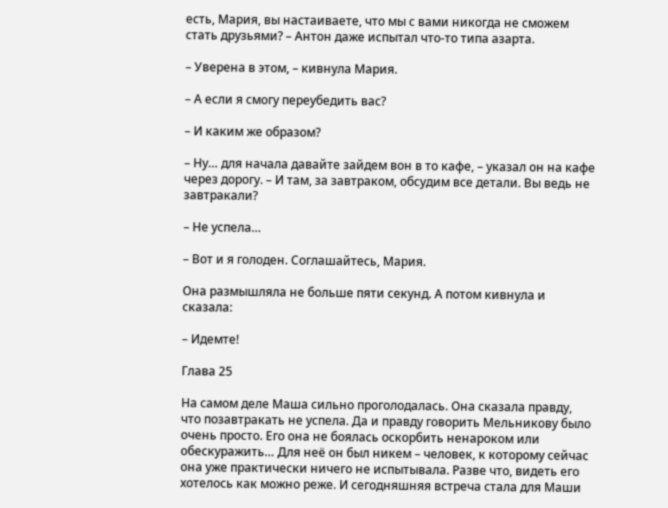есть, Мария, вы настаиваете, что мы с вами никогда не сможем стать друзьями? – Антон даже испытал что-то типа азарта.

– Уверена в этом, – кивнула Мария.

– А если я смогу переубедить вас?

– И каким же образом?

– Ну… для начала давайте зайдем вон в то кафе, – указал он на кафе через дорогу. – И там, за завтраком, обсудим все детали. Вы ведь не завтракали?

– Не успела…

– Вот и я голоден. Соглашайтесь, Мария.

Она размышляла не больше пяти секунд. А потом кивнула и сказала:

– Идемте!

Глава 25

На самом деле Маша сильно проголодалась. Она сказала правду, что позавтракать не успела. Да и правду говорить Мельникову было очень просто. Его она не боялась оскорбить ненароком или обескуражить… Для неё он был никем – человек, к которому сейчас она уже практически ничего не испытывала. Разве что, видеть его хотелось как можно реже. И сегодняшняя встреча стала для Маши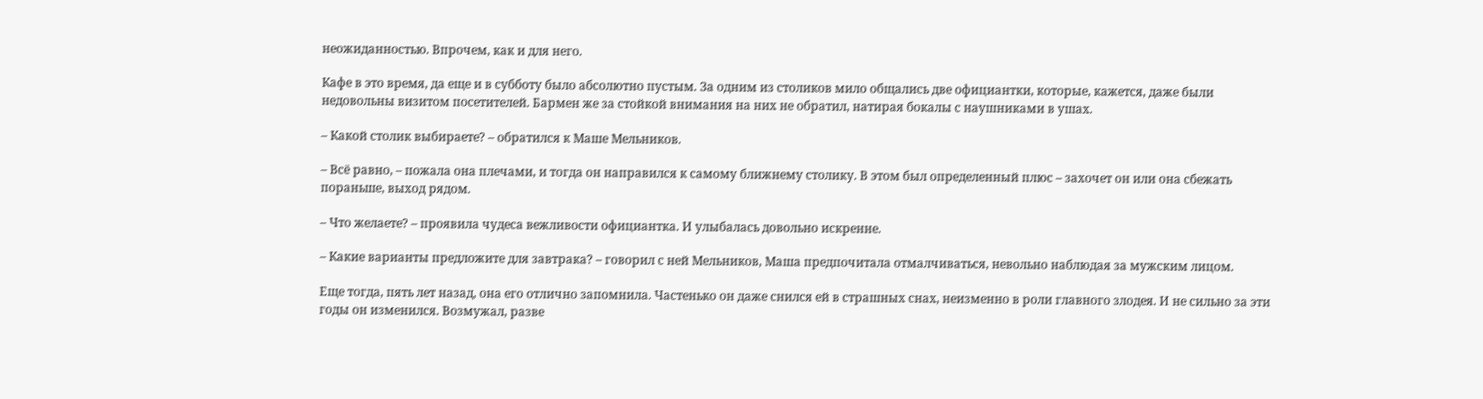неожиданностью. Впрочем, как и для него.

Кафе в это время, да еще и в субботу было абсолютно пустым. За одним из столиков мило общались две официантки, которые, кажется, даже были недовольны визитом посетителей. Бармен же за стойкой внимания на них не обратил, натирая бокалы с наушниками в ушах.

– Какой столик выбираете? – обратился к Маше Мельников.

– Всё равно, – пожала она плечами, и тогда он направился к самому ближнему столику. В этом был определенный плюс – захочет он или она сбежать пораньше, выход рядом.

– Что желаете? – проявила чудеса вежливости официантка. И улыбалась довольно искренне.

– Какие варианты предложите для завтрака? – говорил с ней Мельников, Маша предпочитала отмалчиваться, невольно наблюдая за мужским лицом.

Еще тогда, пять лет назад, она его отлично запомнила. Частенько он даже снился ей в страшных снах, неизменно в роли главного злодея. И не сильно за эти годы он изменился. Возмужал, разве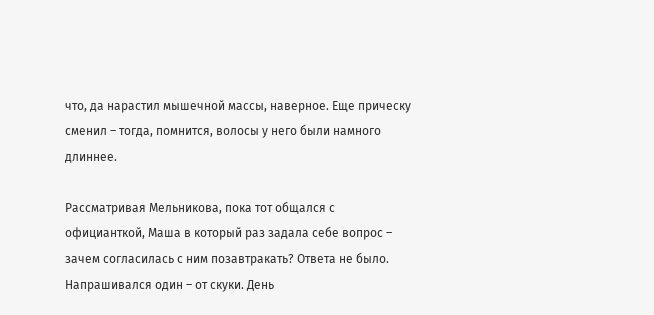что, да нарастил мышечной массы, наверное. Еще прическу сменил – тогда, помнится, волосы у него были намного длиннее.

Рассматривая Мельникова, пока тот общался с официанткой, Маша в который раз задала себе вопрос – зачем согласилась с ним позавтракать? Ответа не было. Напрашивался один – от скуки. День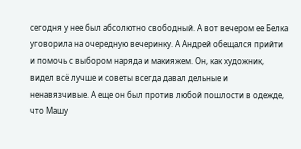сегодня у нее был абсолютно свободный. А вот вечером ее Белка уговорила на очередную вечеринку. А Андрей обещался прийти и помочь с выбором наряда и макияжем. Он, как художник, видел всё лучше и советы всегда давал дельные и ненавязчивые. А еще он был против любой пошлости в одежде, что Машу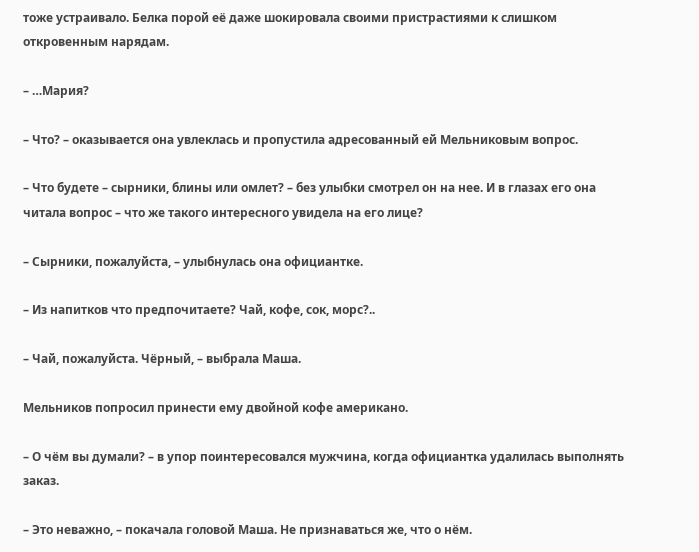тоже устраивало. Белка порой её даже шокировала своими пристрастиями к слишком откровенным нарядам.

– …Мария?

– Что? – оказывается она увлеклась и пропустила адресованный ей Мельниковым вопрос.

– Что будете – сырники, блины или омлет? – без улыбки смотрел он на нее. И в глазах его она читала вопрос – что же такого интересного увидела на его лице?

– Сырники, пожалуйста, – улыбнулась она официантке.

– Из напитков что предпочитаете? Чай, кофе, сок, морс?..

– Чай, пожалуйста. Чёрный, – выбрала Маша.

Мельников попросил принести ему двойной кофе американо.

– О чём вы думали? – в упор поинтересовался мужчина, когда официантка удалилась выполнять заказ.

– Это неважно, – покачала головой Маша. Не признаваться же, что о нём.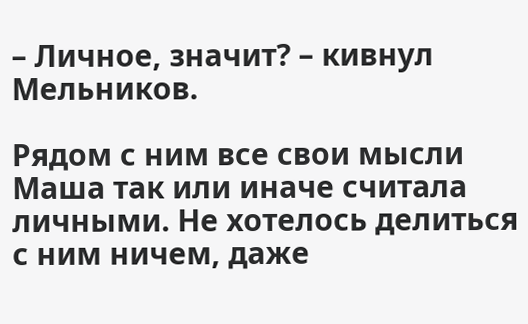– Личное, значит? – кивнул Мельников.

Рядом с ним все свои мысли Маша так или иначе считала личными. Не хотелось делиться с ним ничем, даже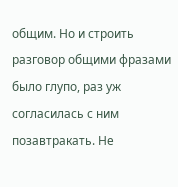общим. Но и строить разговор общими фразами было глупо, раз уж согласилась с ним позавтракать. Не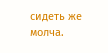сидеть же молча.